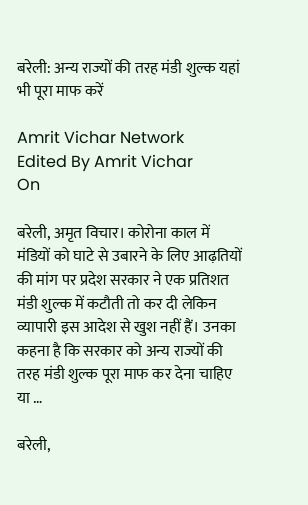बरेली: अन्य राज्यों की तरह मंडी शुल्क यहां भी पूरा माफ करें

Amrit Vichar Network
Edited By Amrit Vichar
On

बरेली, अमृत विचार। कोरोना काल में मंडियों को घाटे से उबारने के लिए आढ़तियों की मांग पर प्रदेश सरकार ने एक प्रतिशत मंडी शुल्क में कटौती तो कर दी लेकिन व्यापारी इस आदेश से खुश नहीं हैं। उनका कहना है कि सरकार को अन्य राज्यों की तरह मंडी शुल्क पूरा माफ कर देना चाहिए या …

बरेली,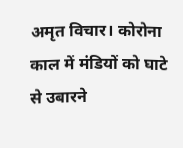अमृत विचार। कोरोना काल में मंडियों को घाटे से उबारने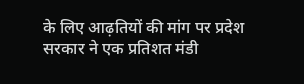के लिए आढ़तियों की मांग पर प्रदेश सरकार ने एक प्रतिशत मंडी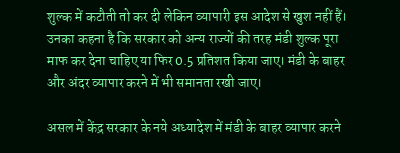शुल्क में कटौती तो कर दी लेकिन व्यापारी इस आदेश से खुश नहीं हैं। उनका कहना है कि सरकार को अन्य राज्यों की तरह मंडी शुल्क पूरा माफ कर देना चाहिए या फिर 0.5 प्रतिशत किया जाए। मंडी के बाहर और अंदर व्यापार करने में भी समानता रखी जाए।

असल में केंद्र सरकार के नये अध्यादेश में मंडी के बाहर व्यापार करने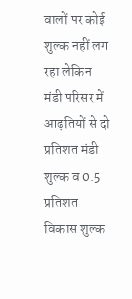वालों पर कोई शुल्क नहीं लग रहा लेकिन मंडी परिसर में आढ़तियों से दो प्रतिशत मंडी शुल्क व 0.5 प्रतिशत विकास शुल्क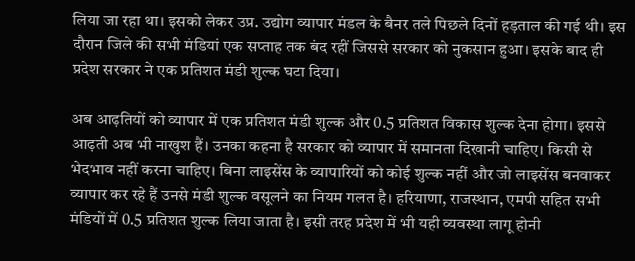लिया जा रहा था। इसको लेकर उप्र. उद्योग व्यापार मंडल के बैनर तले पिछले दिनों हड़ताल की गई थी। इस दौरान जिले की सभी मंडियां एक सप्ताह तक बंद रहीं जिससे सरकार को नुकसान हुआ। इसके बाद ही प्रदेश सरकार ने एक प्रतिशत मंडी शुल्क घटा दिया।

अब आढ़तियों को व्यापार में एक प्रतिशत मंडी शुल्क और 0.5 प्रतिशत विकास शुल्क देना होगा। इससे आढ़ती अब भी नाखुश हैं। उनका कहना है सरकार को व्यापार में समानता दिखानी चाहिए। किसी से भेदभाव नहीं करना चाहिए। बिना लाइसेंस के व्यापारियों को कोई शुल्क नहीं और जो लाइसेंस बनवाकर व्यापार कर रहे हैं उनसे मंडी शुल्क वसूलने का नियम गलत है। हरियाणा, राजस्थान, एमपी सहित सभी मंडियों में 0.5 प्रतिशत शुल्क लिया जाता है। इसी तरह प्रदेश में भी यही व्यवस्था लागू होनी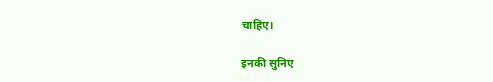चाहिए।

इनकी सुनिए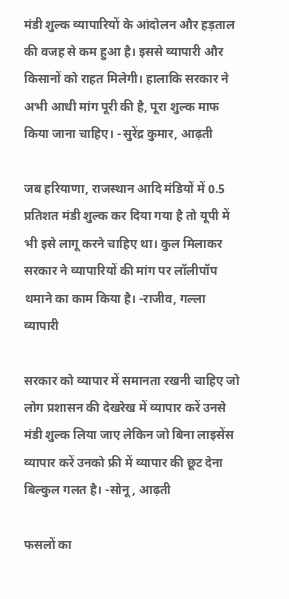मंडी शुल्क व्यापारियों के आंदोलन और हड़ताल की वजह से कम हुआ है। इससे व्यापारी और किसानों को राहत मिलेगी। हालाकि सरकार ने अभी आधी मांग पूरी की है, पूरा शुल्क माफ किया जाना चाहिए। -सुरेंद्र कुमार, आढ़ती

जब हरियाणा, राजस्थान आदि मंडियों में 0.5 प्रतिशत मंडी शुल्क कर दिया गया है तो यूपी में भी इसे लागू करने चाहिए था। कुल मिलाकर सरकार ने व्यापारियों की मांग पर लॉलीपॉप थमाने का काम किया है। -राजीव, गल्ला व्यापारी

सरकार को व्यापार में समानता रखनी चाहिए जो लोग प्रशासन की देखरेख में व्यापार करें उनसे मंडी शुल्क लिया जाए लेकिन जो बिना लाइसेंस व्यापार करें उनको फ्री में व्यापार की छूट देना बिल्कुल गलत है। -सोनू, आढ़ती

फसलों का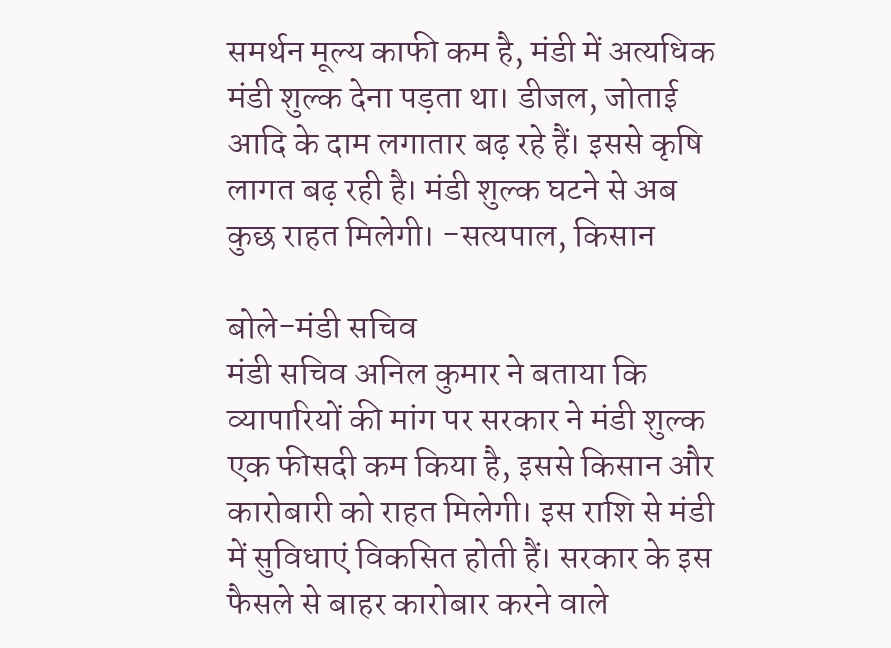समर्थन मूल्य काफी कम है, मंडी में अत्यधिक मंडी शुल्क देना पड़ता था। डीजल, जोताई आदि के दाम लगातार बढ़ रहे हैं। इससे कृषि लागत बढ़ रही है। मंडी शुल्क घटने से अब कुछ राहत मिलेगी। -सत्यपाल, किसान

बोले-मंडी सचिव
मंडी सचिव अनिल कुमार ने बताया कि व्यापारियों की मांग पर सरकार ने मंडी शुल्क एक फीसदी कम किया है, इससे किसान और कारोबारी को राहत मिलेगी। इस राशि से मंडी में सुविधाएं विकसित होती हैं। सरकार के इस फैसले से बाहर कारोबार करने वाले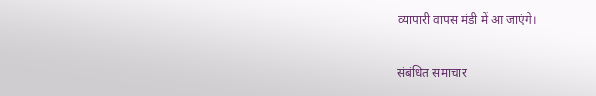व्यापारी वापस मंडी में आ जाएंगे।

संबंधित समाचार